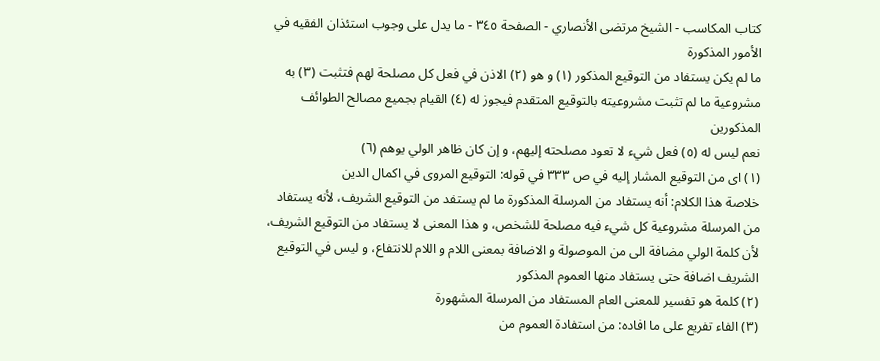كتاب المكاسب - الشيخ مرتضى الأنصاري - الصفحة ٣٤٥ - ما يدل على وجوب استئذان الفقيه في الأمور المذكورة
ما لم يكن يستفاد من التوقيع المذكور (١) و هو (٢) الاذن في فعل كل مصلحة لهم فتثبت (٣) به مشروعية ما لم تثبت مشروعيته بالتوقيع المتقدم فيجوز له (٤) القيام بجميع مصالح الطوائف المذكورين
نعم ليس له (٥) فعل شيء لا تعود مصلحته إليهم، و إن كان ظاهر الولي يوهم (٦)
(١) اى من التوقيع المشار إليه في ص ٣٣٣ في قوله: التوقيع المروى في اكمال الدين
خلاصة هذا الكلام: أنه يستفاد من المرسلة المذكورة ما لم يستفد من التوقيع الشريف، لأنه يستفاد من المرسلة مشروعية كل شيء فيه مصلحة للشخص، و هذا المعنى لا يستفاد من التوقيع الشريف، لأن كلمة الولي مضافة الى من الموصولة و الاضافة بمعنى اللام و اللام للانتفاع، و ليس في التوقيع الشريف اضافة حتى يستفاد منها العموم المذكور
(٢) كلمة هو تفسير للمعنى العام المستفاد من المرسلة المشهورة
(٣) الفاء تفريع على ما افاده: من استفادة العموم من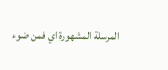المرسلة المشهورة اي فمن ضوء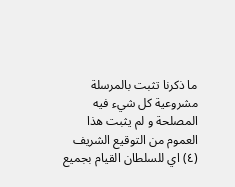ما ذكرنا تثبت بالمرسلة مشروعية كل شيء فيه المصلحة و لم يثبت هذا العموم من التوقيع الشريف
(٤) اي للسلطان القيام بجميع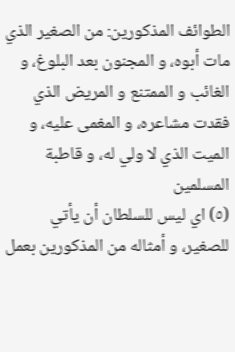الطوائف المذكورين: من الصغير الذي مات أبوه، و المجنون بعد البلوغ، و الغائب و الممتنع و المريض الذي فقدت مشاعره، و المغمى عليه، و الميت الذي لا ولي له، و قاطبة المسلمين
(٥) اي ليس للسلطان أن يأتي للصغير، و أمثاله من المذكورين بعمل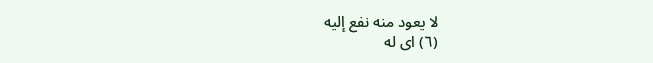لا يعود منه نفع إليه
(٦) اى له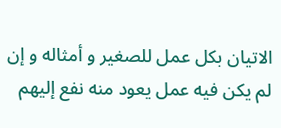الاتيان بكل عمل للصغير و أمثاله و إن لم يكن فيه عمل يعود منه نفع إليهم